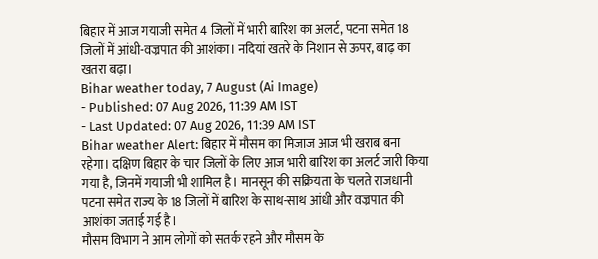बिहार में आज गयाजी समेत 4 जिलों में भारी बारिश का अलर्ट, पटना समेत 18 जिलों में आंधी-वज्रपात की आशंका। नदियां खतरे के निशान से ऊपर, बाढ़ का खतरा बढ़ा।
Bihar weather today, 7 August (Ai Image)
- Published: 07 Aug 2026, 11:39 AM IST
- Last Updated: 07 Aug 2026, 11:39 AM IST
Bihar weather Alert: बिहार में मौसम का मिजाज आज भी खराब बना रहेगा। दक्षिण बिहार के चार जिलों के लिए आज भारी बारिश का अलर्ट जारी किया गया है, जिनमें गयाजी भी शामिल है। मानसून की सक्रियता के चलते राजधानी पटना समेत राज्य के 18 जिलों में बारिश के साथ-साथ आंधी और वज्रपात की आशंका जताई गई है।
मौसम विभाग ने आम लोगों को सतर्क रहने और मौसम के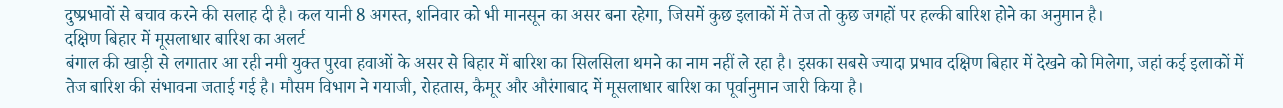दुष्प्रभावों से बचाव करने की सलाह दी है। कल यानी 8 अगस्त, शनिवार को भी मानसून का असर बना रहेगा, जिसमें कुछ इलाकों में तेज तो कुछ जगहों पर हल्की बारिश होने का अनुमान है।
दक्षिण बिहार में मूसलाधार बारिश का अलर्ट
बंगाल की खाड़ी से लगातार आ रही नमी युक्त पुरवा हवाओं के असर से बिहार में बारिश का सिलसिला थमने का नाम नहीं ले रहा है। इसका सबसे ज्यादा प्रभाव दक्षिण बिहार में देखने को मिलेगा, जहां कई इलाकों में तेज बारिश की संभावना जताई गई है। मौसम विभाग ने गयाजी, रोहतास, कैमूर और औरंगाबाद में मूसलाधार बारिश का पूर्वानुमान जारी किया है।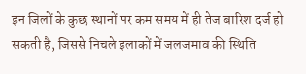इन जिलों के कुछ स्थानों पर कम समय में ही तेज बारिश दर्ज हो सकती है, जिससे निचले इलाकों में जलजमाव की स्थिति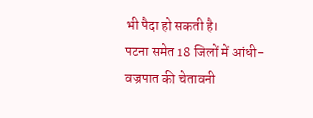भी पैदा हो सकती है।
पटना समेत 18 जिलों में आंधी-वज्रपात की चेतावनी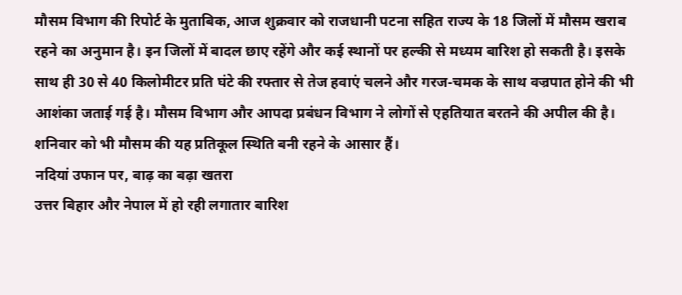मौसम विभाग की रिपोर्ट के मुताबिक, आज शुक्रवार को राजधानी पटना सहित राज्य के 18 जिलों में मौसम खराब रहने का अनुमान है। इन जिलों में बादल छाए रहेंगे और कई स्थानों पर हल्की से मध्यम बारिश हो सकती है। इसके साथ ही 30 से 40 किलोमीटर प्रति घंटे की रफ्तार से तेज हवाएं चलने और गरज-चमक के साथ वज्रपात होने की भी आशंका जताई गई है। मौसम विभाग और आपदा प्रबंधन विभाग ने लोगों से एहतियात बरतने की अपील की है। शनिवार को भी मौसम की यह प्रतिकूल स्थिति बनी रहने के आसार हैं।
नदियां उफान पर, बाढ़ का बढ़ा खतरा
उत्तर बिहार और नेपाल में हो रही लगातार बारिश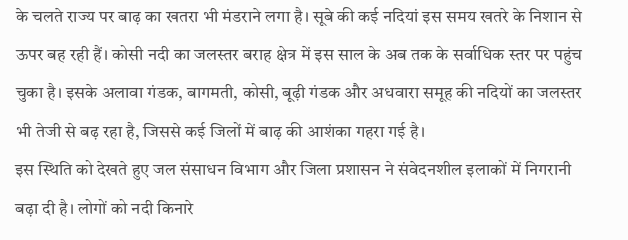के चलते राज्य पर बाढ़ का खतरा भी मंडराने लगा है। सूबे की कई नदियां इस समय खतरे के निशान से ऊपर बह रही हैं। कोसी नदी का जलस्तर बराह क्षेत्र में इस साल के अब तक के सर्वाधिक स्तर पर पहुंच चुका है। इसके अलावा गंडक, बागमती, कोसी, बूढ़ी गंडक और अधवारा समूह की नदियों का जलस्तर भी तेजी से बढ़ रहा है, जिससे कई जिलों में बाढ़ की आशंका गहरा गई है।
इस स्थिति को देखते हुए जल संसाधन विभाग और जिला प्रशासन ने संवेदनशील इलाकों में निगरानी बढ़ा दी है। लोगों को नदी किनारे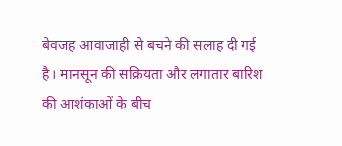बेवजह आवाजाही से बचने की सलाह दी गई है। मानसून की सक्रियता और लगातार बारिश की आशंकाओं के बीच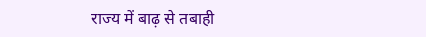राज्य में बाढ़ से तबाही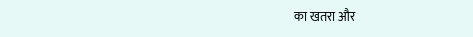का खतरा और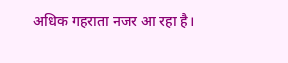अधिक गहराता नजर आ रहा है।